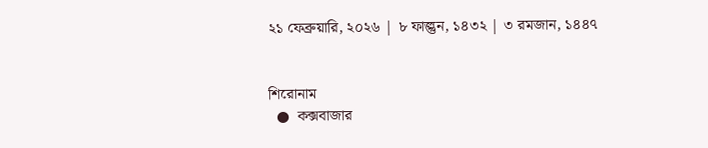২১ ফেব্রুয়ারি, ২০২৬ | ৮ ফাল্গুন, ১৪৩২ | ৩ রমজান, ১৪৪৭


শিরোনাম
  ●  কক্সবাজার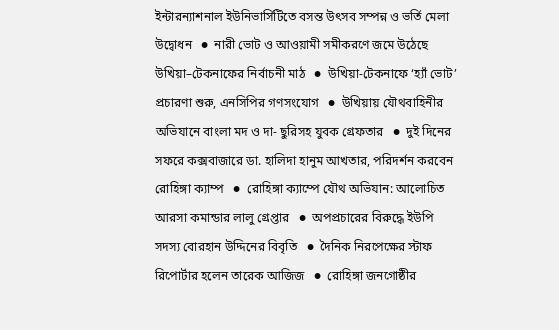ইন্টারন্যাশনাল ইউনিভার্সিটিতে বসন্ত উৎসব সম্পন্ন ও ভর্তি মেলা উদ্বোধন   ●  নারী ভোট ও আওয়ামী সমীকরণে জমে উঠেছে উখিয়া–টেকনাফের নির্বাচনী মাঠ   ●  উখিয়া-টেকনাফে ‘হ্যাঁ ভোট’ প্রচারণা শুরু, এনসিপির গণসংযোগ   ●  উখিয়ায় যৌথবাহিনীর অভিযানে বাংলা মদ ও দা- ছুরিসহ যুবক গ্রেফতার   ●  দুই দিনের সফরে কক্সবাজারে ডা. হালিদা হানুম আখতার, পরিদর্শন করবেন রোহিঙ্গা ক্যাম্প   ●  রোহিঙ্গা ক্যাম্পে যৌথ অভিযান: আলোচিত আরসা কমান্ডার লালু গ্রেপ্তার   ●  অপপ্রচারের বিরুদ্ধে ইউপি সদস্য বোরহান উদ্দিনের বিবৃতি   ●  দৈনিক নিরপেক্ষের স্টাফ রিপোর্টার হলেন তারেক আজিজ   ●  রোহিঙ্গা জনগোষ্ঠীর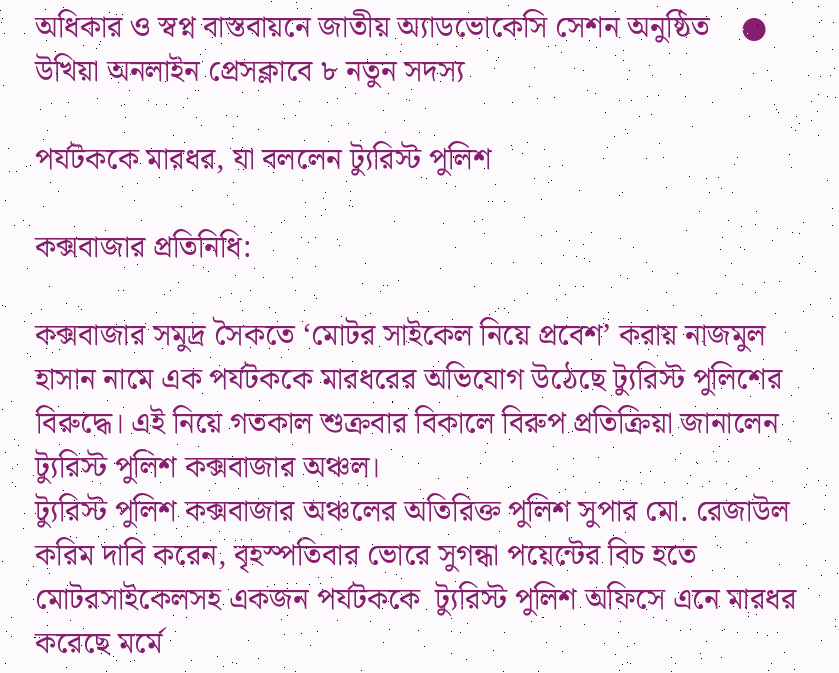অধিকার ও স্বপ্ন বাস্তবায়নে জাতীয় অ্যাডভোকেসি সেশন অনুষ্ঠিত    ●  উখিয়া অনলাইন প্রেসক্লাবে ৮ নতুন সদস্য

পর্যটককে মারধর, যা বললেন ট্যুরিস্ট পুলিশ

কক্সবাজার প্রতিনিধি:

কক্সবাজার সমুদ্র সৈকতে ‘মোটর সাইকেল নিয়ে প্রবেশ’ করায় নাজমুল হাসান নামে এক পর্যটককে মারধরের অভিযোগ উঠেছে ট্যুরিস্ট পুলিশের বিরুদ্ধে। এই নিয়ে গতকাল শুক্রবার বিকালে বিরুপ প্রতিক্রিয়া জানালেন ট্যুরিস্ট পুলিশ কক্সবাজার অঞ্চল।
ট্যুরিস্ট পুলিশ কক্সবাজার অঞ্চলের অতিরিক্ত পুলিশ সুপার মো. রেজাউল করিম দাবি করেন, বৃহস্পতিবার ভোরে সুগন্ধা পয়েন্টের বিচ হতে মোটরসাইকেলসহ একজন পর্যটককে  ট্যুরিস্ট পুলিশ অফিসে এনে মারধর করেছে মর্মে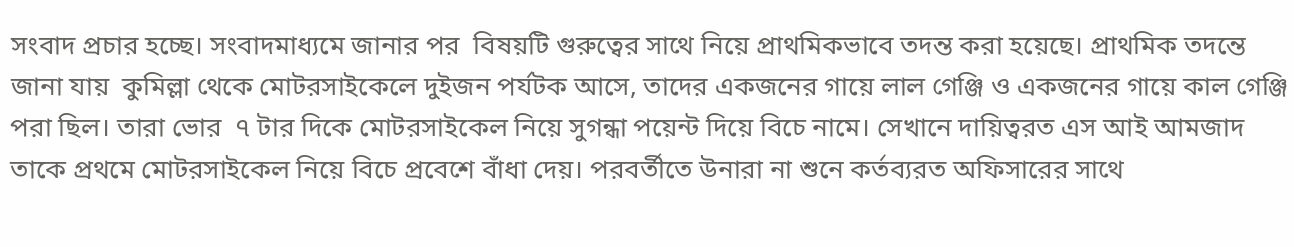সংবাদ প্রচার হচ্ছে। সংবাদমাধ্যমে জানার পর  বিষয়টি গুরুত্বের সাথে নিয়ে প্রাথমিকভাবে তদন্ত করা হয়েছে। প্রাথমিক তদন্তে জানা যায়  কুমিল্লা থেকে মোটরসাইকেলে দুইজন পর্যটক আসে, তাদের একজনের গায়ে লাল গেঞ্জি ও একজনের গায়ে কাল গেঞ্জি পরা ছিল। তারা ভোর  ৭ টার দিকে মোটরসাইকেল নিয়ে সুগন্ধা পয়েন্ট দিয়ে বিচে নামে। সেখানে দায়িত্বরত এস আই আমজাদ তাকে প্রথমে মোটরসাইকেল নিয়ে বিচে প্রবেশে বাঁধা দেয়। পরবর্তীতে উনারা না শুনে কর্তব্যরত অফিসারের সাথে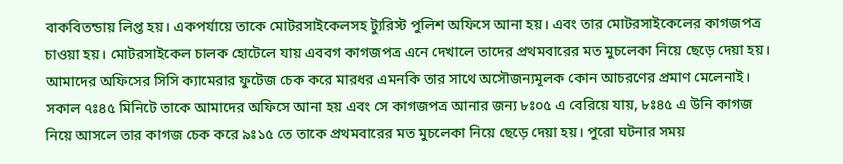বাকবিতন্ডায় লিপ্ত হয়। একপর্যায়ে তাকে মোটরসাইকেলসহ ট্যুরিস্ট পুলিশ অফিসে আনা হয়। এবং তার মোটরসাইকেলের কাগজপত্র চাওয়া হয়। মোটরসাইকেল চালক হোটেলে যায় এববগ কাগজপত্র এনে দেখালে তাদের প্রথমবারের মত মুচলেকা নিয়ে ছেড়ে দেয়া হয়। আমাদের অফিসের সিসি ক্যামেরার ফুটেজ চেক করে মারধর এমনকি তার সাথে অসৌজন্যমূলক কোন আচরণের প্রমাণ মেলেনাই। সকাল ৭ঃ৪৫ মিনিটে তাকে আমাদের অফিসে আনা হয় এবং সে কাগজপত্র আনার জন্য ৮ঃ০৫ এ বেরিয়ে যায়, ৮ঃ৪৫ এ উনি কাগজ নিয়ে আসলে তার কাগজ চেক করে ৯ঃ১৫ তে তাকে প্রথমবারের মত মুচলেকা নিয়ে ছেড়ে দেয়া হয়। পুরো ঘটনার সময়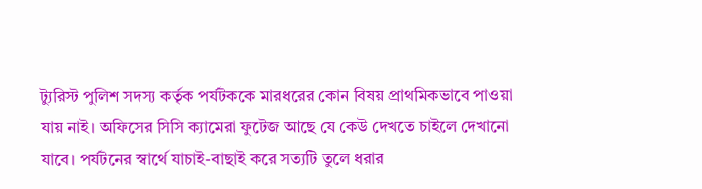ট্যুরিস্ট পুলিশ সদস্য কর্তৃক পর্যটককে মারধরের কোন বিষয় প্রাথমিকভাবে পাওয়া যায় নাই। অফিসের সিসি ক্যামেরা ফুটেজ আছে যে কেউ দেখতে চাইলে দেখানো যাবে। পর্যটনের স্বার্থে যাচাই-বাছাই করে সত্যটি তুলে ধরার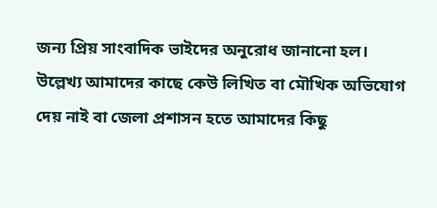জন্য প্রিয় সাংবাদিক ভাইদের অনুরোধ জানানো হল।
উল্লেখ্য আমাদের কাছে কেউ লিখিত বা মৌখিক অভিযোগ দেয় নাই বা জেলা প্রশাসন হতে আমাদের কিছু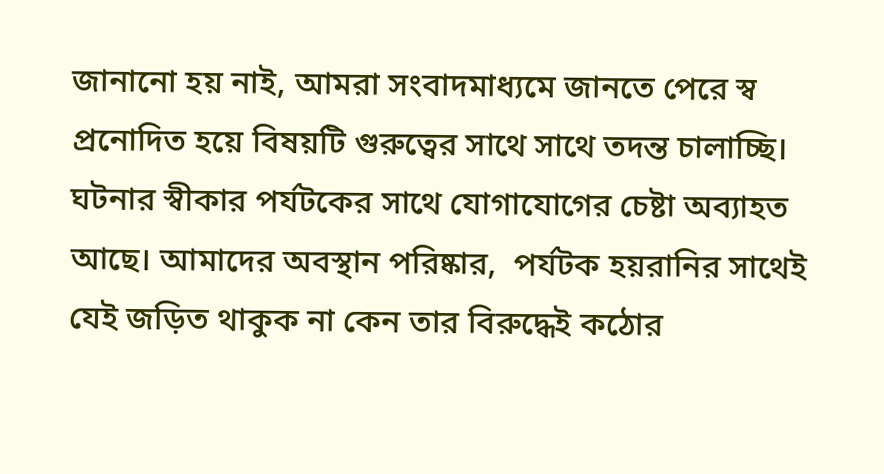জানানো হয় নাই, আমরা সংবাদমাধ্যমে জানতে পেরে স্ব প্রনোদিত হয়ে বিষয়টি গুরুত্বের সাথে সাথে তদন্ত চালাচ্ছি। ঘটনার স্বীকার পর্যটকের সাথে যোগাযোগের চেষ্টা অব্যাহত আছে। আমাদের অবস্থান পরিষ্কার,  পর্যটক হয়রানির সাথেই যেই জড়িত থাকুক না কেন তার বিরুদ্ধেই কঠোর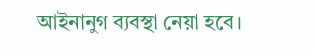আইনানুগ ব্যবস্থা নেয়া হবে।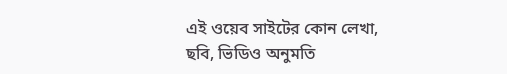এই ওয়েব সাইটের কোন লেখা, ছবি, ভিডিও অনুমতি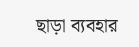ছাড়া ব্যবহার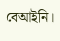বেআইনি।